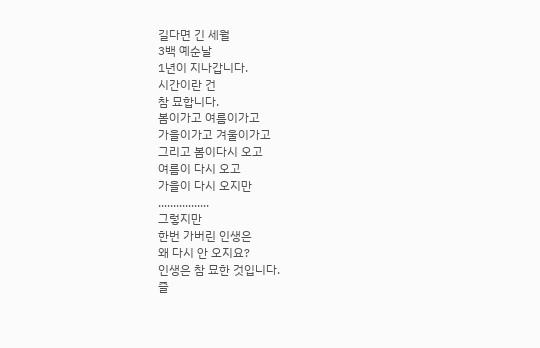길다면 긴 세월
3백 예순날
1년이 지나갑니다.
시간이란 건
참 묘합니다.
봄이가고 여름이가고
가을이가고 겨울이가고
그리고 봄이다시 오고
여름이 다시 오고
가을이 다시 오지만
.................
그렇지만
한번 가버린 인생은
왜 다시 안 오지요?
인생은 참 묘한 것입니다.
즐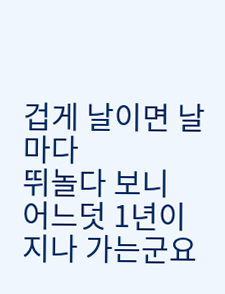겁게 날이면 날마다
뛰놀다 보니
어느덧 1년이 지나 가는군요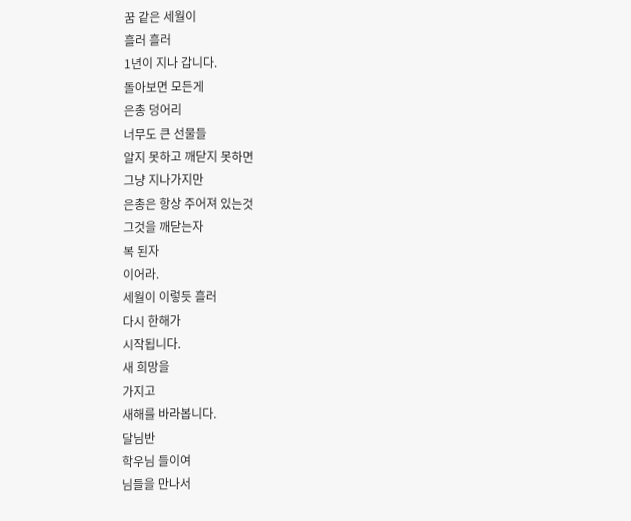꿈 같은 세월이
흘러 흘러
1년이 지나 갑니다.
돌아보면 모든게
은총 덩어리
너무도 큰 선물들
알지 못하고 깨닫지 못하면
그냥 지나가지만
은총은 항상 주어져 있는것
그것을 깨닫는자
복 된자
이어라.
세월이 이렇듯 흘러
다시 한해가
시작됩니다.
새 희망을
가지고
새해를 바라봅니다.
달님반
학우님 들이여
님들을 만나서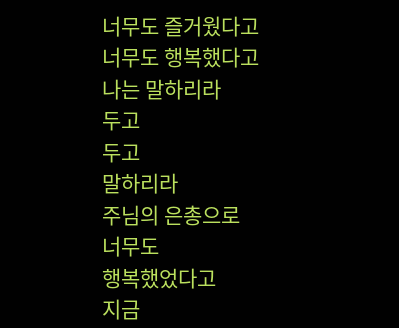너무도 즐거웠다고
너무도 행복했다고
나는 말하리라
두고
두고
말하리라
주님의 은총으로
너무도
행복했었다고
지금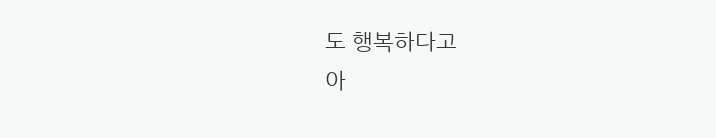도 행복하다고
아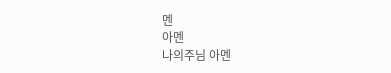멘
아멘
나의주님 아멘